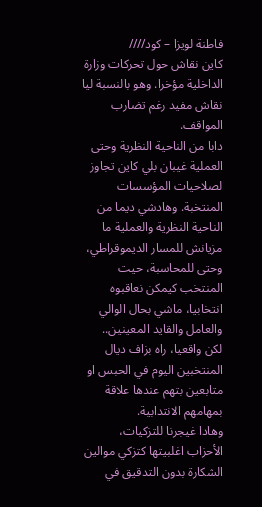فاطنة لويزا – كود////
كاين نقاش حول تحركات وزارة الداخلية مؤخرا. وهو بالنسبة ليا نقاش مفيد رغم تضارب المواقف.
دابا من الناحية النظرية وحتى العملية غيبان بلي كاين تجاوز لصلاحيات المؤسسات المنتخبة. وهادشي ديما من الناحية النظرية والعملية ما مزيانش للمسار الديموقراطي، وحتى للمحاسبة، حيت المنتخب كيمكن نعاقبوه انتخابيا، ماشي بحال الوالي والعامل والقايد المعينين..
لكن واقعيا، راه بزاف ديال المنتخبين اليوم في الحبس او متابعين بتهم عندها علاقة بمهامهم الانتدابية.
وهادا غيجرنا للتزكيات، الأحزاب اغلبيتها كتزكي موالين الشكارة بدون التدقيق في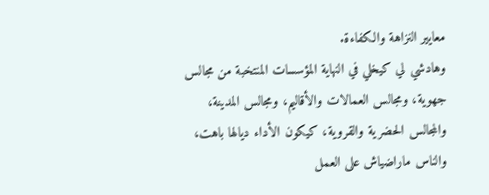معايير النزاهة والكفاءة.
وهادشي لي كيخلي في النهاية المؤسسات المنتخبة من مجالس جهوية، ومجالس العمالات والأقاليم، ومجالس المدينة، والمجالس الحضرية والقروية، كيكون الأداء ديالها باهت، والناس ماراضياش على العمل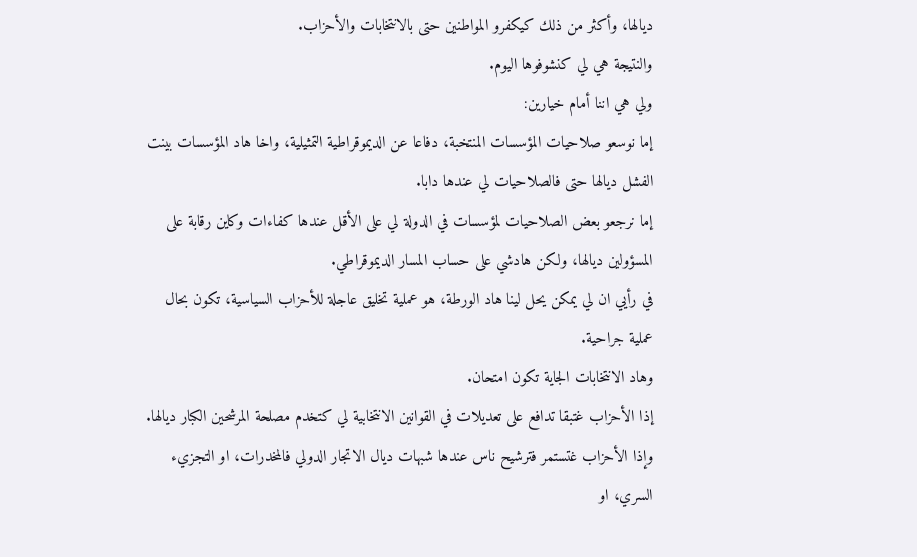ديالها، وأكثر من ذلك كيكفرو المواطنين حتى بالانتخابات والأحزاب.
والنتيجة هي لي كنشوفوها اليوم.
ولي هي اننا أمام خيارين:
إما نوسعو صلاحيات المؤسسات المنتخبة، دفاعا عن الديموقراطية التمثيلية، واخا هاد المؤسسات بينت الفشل ديالها حتى فالصلاحيات لي عندها دابا.
إما نرجعو بعض الصلاحيات لمؤسسات في الدولة لي على الأقل عندها كفاءات وكاين رقابة على المسؤولين ديالها، ولكن هادشي على حساب المسار الديموقراطي.
في رأيي ان لي يمكن يحل لينا هاد الورطة، هو عملية تخليق عاجلة للأحزاب السياسية، تكون بحال عملية جراحية.
وهاد الانتخابات الجاية تكون امتحان.
إذا الأحزاب غتبقا تدافع على تعديلات في القوانين الانتخابية لي كتخدم مصلحة المرشحين الكبار ديالها.
وإذا الأحزاب غتستمر فترشيح ناس عندها شبهات ديال الاتجار الدولي فالمخدرات، او التجزيء السري، او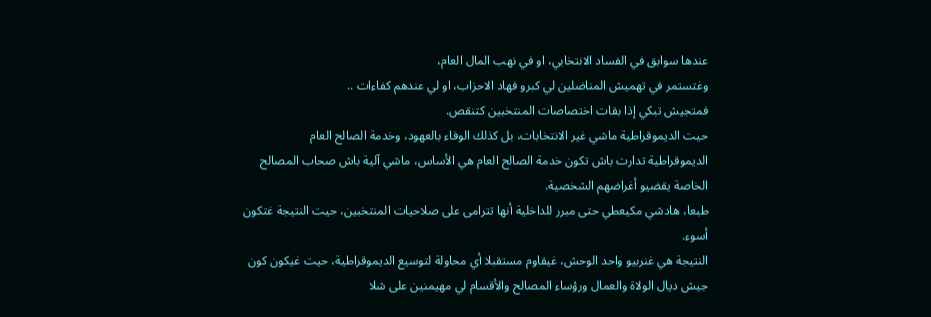عندها سوابق في الفساد الانتخابي، او في نهب المال العام،
وغتستمر في تهميش المناضلين لي كبرو فهاد الاحزاب، او لي عندهم كفاءات ..
فمتجيش تبكي إذا بقات اختصاصات المنتخبين كتنقص.
حيت الديموقراطية ماشي غير الانتخابات، بل كذلك الوفاء بالعهود، وخدمة الصالح العام
الديموقراطية تدارت باش تكون خدمة الصالح العام هي الأساس، ماشي آلية باش صحاب المصالح الخاصة يقضيو أغراضهم الشخصية.
طبعا، هادشي مكيعطي حتى مبرر للداخلية أنها تترامى على صلاحيات المنتخبين، حيت النتيجة غتكون أسوء.
النتيجة هي غنربيو واحد الوحش، غيقاوم مستقبلا أي محاولة لتوسيع الديموقراطية، حيت غيكون كون جيش ديال الولاة والعمال ورؤساء المصالح والأقسام لي مهيمنين على شلا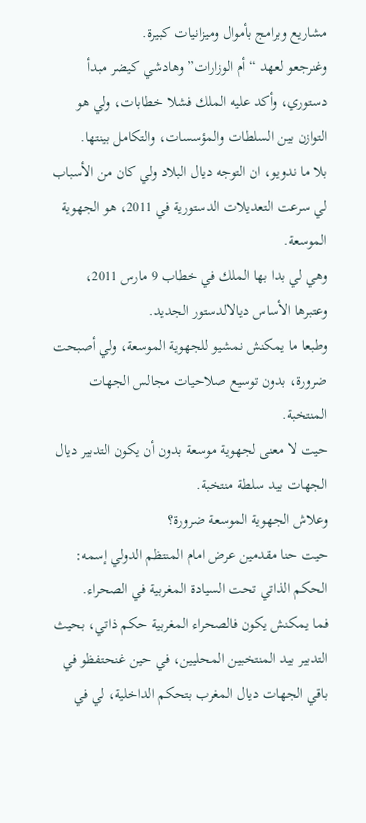مشاريع وبرامج بأموال وميزانيات كبيرة.
وغنرجعو لعهد “أم الوزارات” وهادشي كيضر مبدأ دستوري، وأكد عليه الملك فشلا خطابات، ولي هو التوازن بين السلطات والمؤسسات، والتكامل بينتها.
بلا ما ندويو، ان التوجه ديال البلاد ولي كان من الأسباب لي سرعت التعديلات الدستورية في 2011، هو الجهوية الموسعة.
وهي لي بدا بها الملك في خطاب 9 مارس 2011، وعتبرها الأساس ديالالدستور الجديد.
وطبعا ما يمكنش نمشيو للجهوية الموسعة، ولي أصبحت ضرورة، بدون توسيع صلاحيات مجالس الجهات المنتخبة.
حيت لا معنى لجهوية موسعة بدون أن يكون التدبير ديال الجهات بيد سلطة منتخبة.
وعلاش الجهوية الموسعة ضرورة؟
حيت حنا مقدمين عرض امام المنتظم الدولي إسمه: الحكم الذاتي تحت السيادة المغربية في الصحراء.
فما يمكنش يكون فالصحراء المغربية حكم ذاتي، بحيث التدبير بيد المنتخبين المحليين، في حين غنحتفظو في باقي الجهات ديال المغرب بتحكم الداخلية، لي في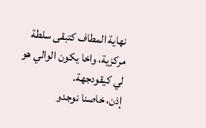نهاية المطاف كتبقى سلطة مركزية، واخا يكون الوالي هو لي كيقودجهة.
إذن، خاصنا نوجدو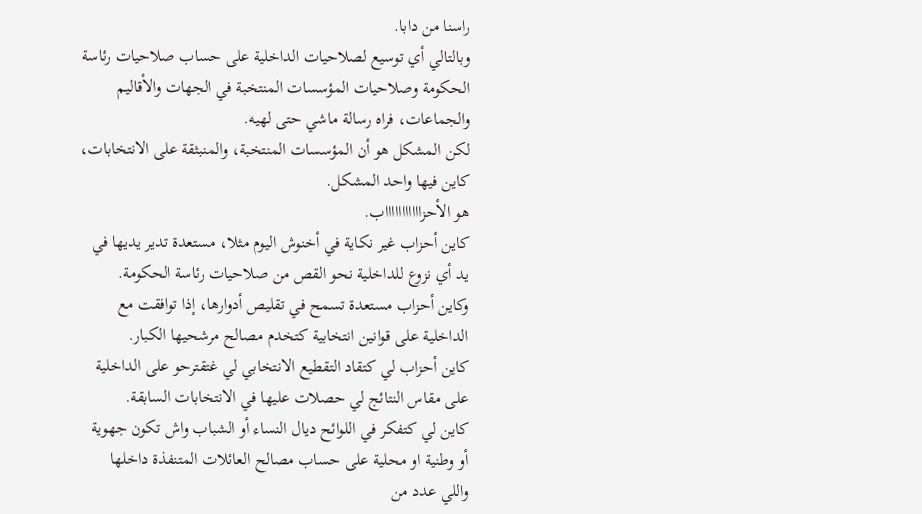راسنا من دابا.
وبالتالي أي توسيع لصلاحيات الداخلية على حساب صلاحيات رئاسة الحكومة وصلاحيات المؤسسات المنتخبة في الجهات والأقاليم والجماعات، فراه رسالة ماشي حتى لهيه.
لكن المشكل هو أن المؤسسات المنتخبة، والمنبثقة على الانتخابات، كاين فيها واحد المشكل.
هو الأحزاااااااااااب.
كاين أحزاب غير نكاية في أخنوش اليوم مثلا، مستعدة تدير يديها في يد أي نزوع للداخلية نحو القص من صلاحيات رئاسة الحكومة.
وكاين أحزاب مستعدة تسمح في تقليص أدوارها، إذا توافقت مع الداخلية على قوانين انتخابية كتخدم مصالح مرشحيها الكبار.
كاين أحزاب لي كتقاد التقطيع الانتخابي لي غتقترحو على الداخلية على مقاس النتائج لي حصلات عليها في الانتخابات السابقة.
كاين لي كتفكر في اللوائح ديال النساء أو الشباب واش تكون جهوية أو وطنية او محلية على حساب مصالح العائلات المتنفذة داخلها واللي عدد من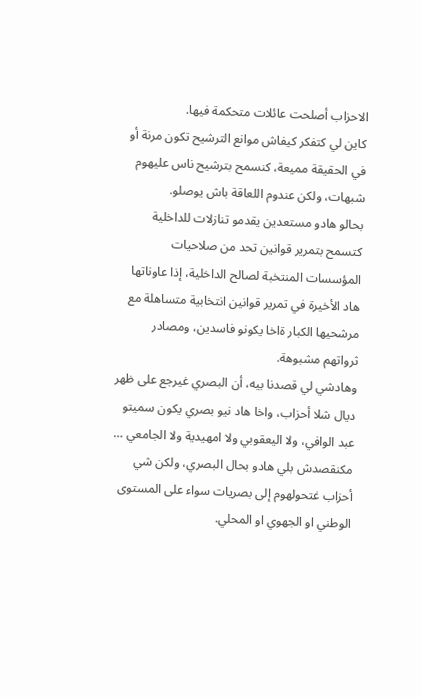الاحزاب أصلحت عائلات متحكمة فيها.
كاين لي كتفكر كيفاش موانع الترشيح تكون مرنة أو في الحقيقة مميعة، كنسمح بترشيح ناس عليهوم شبهات، ولكن عندوم اللعاقة باش يوصلو.
بحالو هادو مستعدين يقدمو تنازلات للداخلية كتسمح بتمرير قوانين تحد من صلاحيات المؤسسات المنتخبة لصالح الداخلية، إذا عاوناتها هاد الأخيرة في تمرير قوانين انتخابية متساهلة مع مرشحيها الكبار ةاخا يكونو فاسدين، ومصادر ثرواتهم مشبوهة.
وهادشي لي قصدنا بيه، أن البصري غيرجع على ظهر ديال شلا أحزاب، واخا هاد نيو بصري يكون سميتو عبد الوافي، ولا اليعقوبي ولا امهيدية ولا الجامعي …
مكنقصدش بلي هادو بحال البصري، ولكن شي أحزاب غتحولهوم إلى بصريات سواء على المستوى الوطني او الجهوي او المحلي.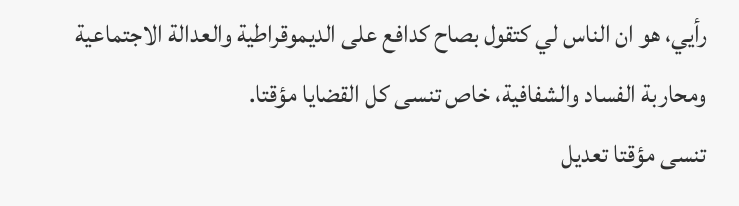رأيي، هو ان الناس لي كتقول بصاح كدافع على الديموقراطية والعدالة الاجتماعية ومحاربة الفساد والشفافية، خاص تنسى كل القضايا مؤقتا.
تنسى مؤقتا تعديل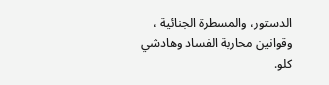الدستور، والمسطرة الجنائية ، وقوانين محاربة الفساد وهادشي كلو.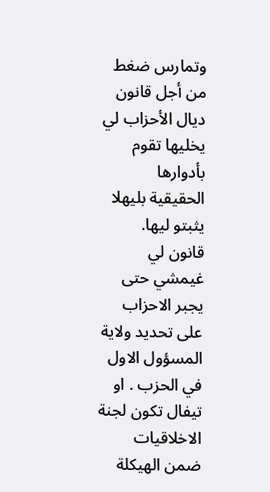وتمارس ضغط من أجل قانون ديال الأحزاب لي يخليها تقوم بأدوارها الحقيقية بليهلا يثبتو ليها.
قانون لي غيمشي حتى يجبر الاحزاب على تحديد ولاية المسؤول الاول في الحزب . او تيفال تكون لجنة الاخلاقيات ضمن الهيكلة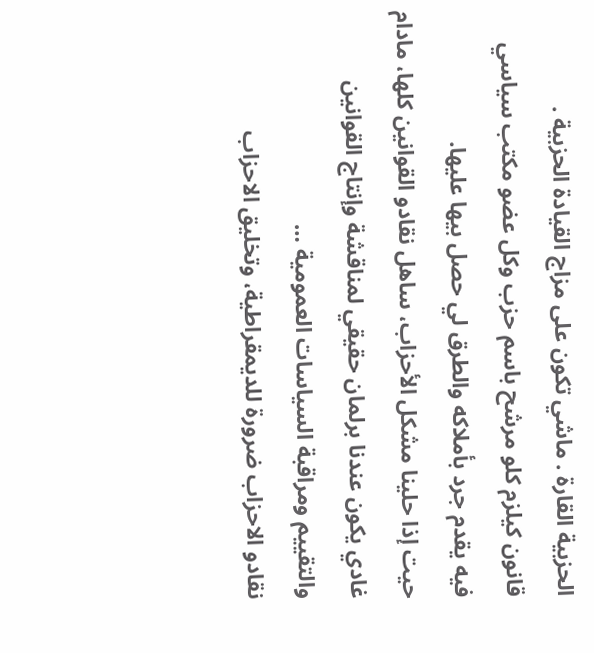الحزبية القارة . ماشي تكون على مزاج القيادة الحزبية .
قانون كيلزم كلو مرشح باسم حزب وكل عضو مكتب سياسي فيه يقدم جرد بأملاكه والطرق لي حصل بيها عليها.
حيت إذا حلينا مشكل الأحزاب، ساهل نقادو القوانين كلها، مادام غادي يكون عندنا برلمان حقيقي لمناقشة وإنتاج القوانين والتقييم ومراقبة السياسات العمومية …
نقادو الاحزاب ضرورة للديمقراطية، وتخليق الاحزاب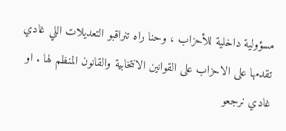مسؤولية داخلية للأحزاب ، وحنا راه تنراقبو التعديلات اللي غادي تقدمها على الاحزاب على القوانين الانتخابية والقانون المنظم لها . او غادي نرجعو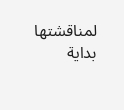لمناقشتها بداية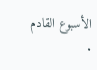الأسبوع القادم .